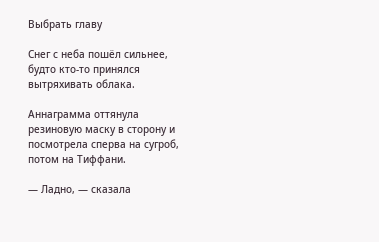Выбрать главу

Снег с неба пошёл сильнее, будто кто-то принялся вытряхивать облака.

Аннаграмма оттянула резиновую маску в сторону и посмотрела сперва на сугроб, потом на Тиффани.

— Ладно, — сказала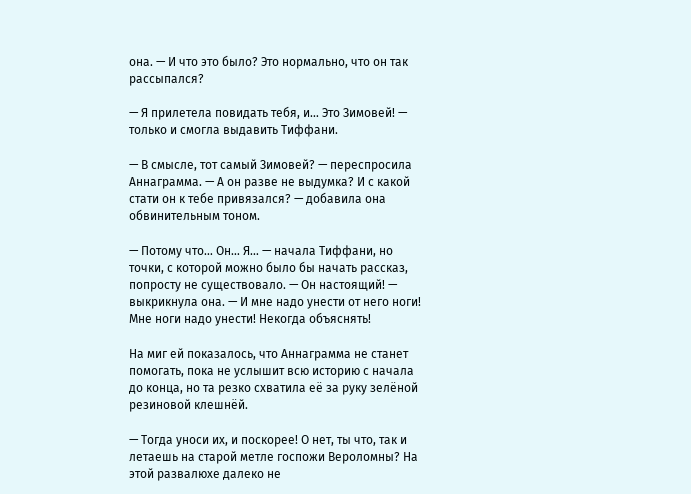она. — И что это было? Это нормально, что он так рассыпался?

— Я прилетела повидать тебя, и… Это Зимовей! — только и смогла выдавить Тиффани.

— В смысле, тот самый Зимовей? — переспросила Аннаграмма. — А он разве не выдумка? И с какой стати он к тебе привязался? — добавила она обвинительным тоном.

— Потому что… Он… Я… — начала Тиффани, но точки, с которой можно было бы начать рассказ, попросту не существовало. — Он настоящий! — выкрикнула она. — И мне надо унести от него ноги! Мне ноги надо унести! Некогда объяснять!

На миг ей показалось, что Аннаграмма не станет помогать, пока не услышит всю историю с начала до конца, но та резко схватила её за руку зелёной резиновой клешнёй.

— Тогда уноси их, и поскорее! О нет, ты что, так и летаешь на старой метле госпожи Вероломны? На этой развалюхе далеко не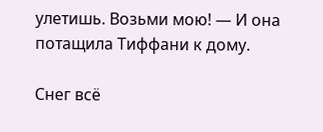улетишь. Возьми мою! — И она потащила Тиффани к дому.

Снег всё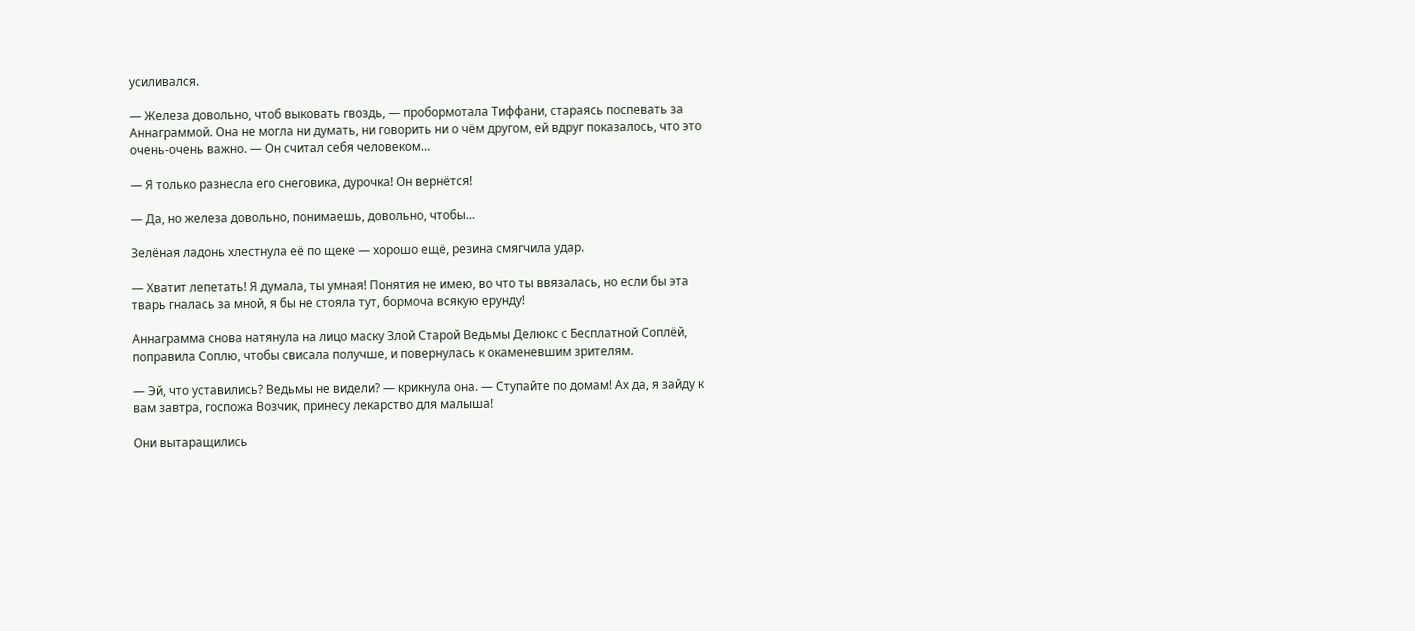усиливался.

— Железа довольно, чтоб выковать гвоздь, — пробормотала Тиффани, стараясь поспевать за Аннаграммой. Она не могла ни думать, ни говорить ни о чём другом, ей вдруг показалось, что это очень-очень важно. — Он считал себя человеком…

— Я только разнесла его снеговика, дурочка! Он вернётся!

— Да, но железа довольно, понимаешь, довольно, чтобы…

Зелёная ладонь хлестнула её по щеке — хорошо ещё, резина смягчила удар.

— Хватит лепетать! Я думала, ты умная! Понятия не имею, во что ты ввязалась, но если бы эта тварь гналась за мной, я бы не стояла тут, бормоча всякую ерунду!

Аннаграмма снова натянула на лицо маску Злой Старой Ведьмы Делюкс с Бесплатной Соплёй, поправила Соплю, чтобы свисала получше, и повернулась к окаменевшим зрителям.

— Эй, что уставились? Ведьмы не видели? — крикнула она. — Ступайте по домам! Ах да, я зайду к вам завтра, госпожа Возчик, принесу лекарство для малыша!

Они вытаращились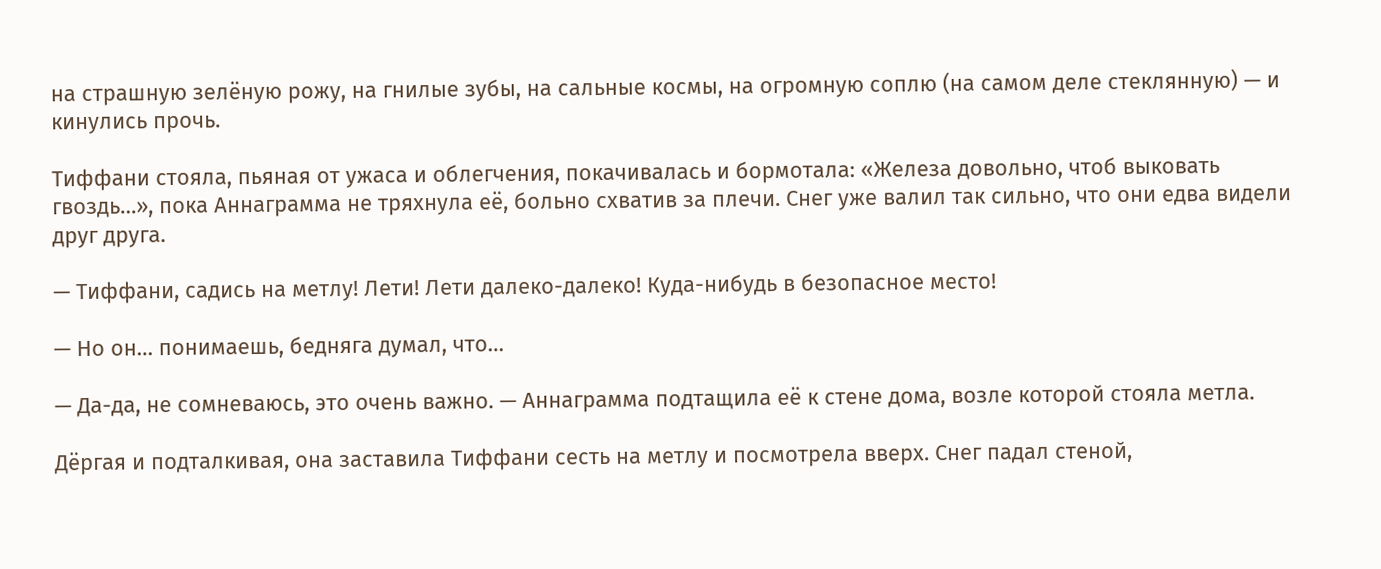на страшную зелёную рожу, на гнилые зубы, на сальные космы, на огромную соплю (на самом деле стеклянную) — и кинулись прочь.

Тиффани стояла, пьяная от ужаса и облегчения, покачивалась и бормотала: «Железа довольно, чтоб выковать гвоздь…», пока Аннаграмма не тряхнула её, больно схватив за плечи. Снег уже валил так сильно, что они едва видели друг друга.

— Тиффани, садись на метлу! Лети! Лети далеко-далеко! Куда-нибудь в безопасное место!

— Но он… понимаешь, бедняга думал, что…

— Да-да, не сомневаюсь, это очень важно. — Аннаграмма подтащила её к стене дома, возле которой стояла метла.

Дёргая и подталкивая, она заставила Тиффани сесть на метлу и посмотрела вверх. Снег падал стеной,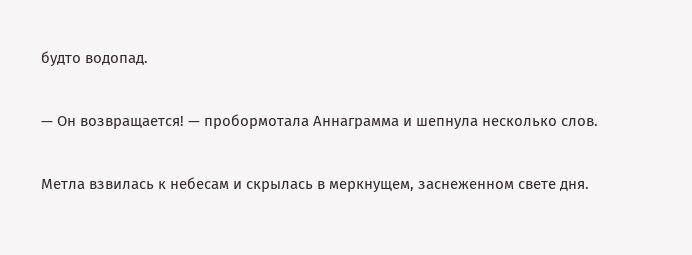будто водопад.

— Он возвращается! — пробормотала Аннаграмма и шепнула несколько слов.

Метла взвилась к небесам и скрылась в меркнущем, заснеженном свете дня.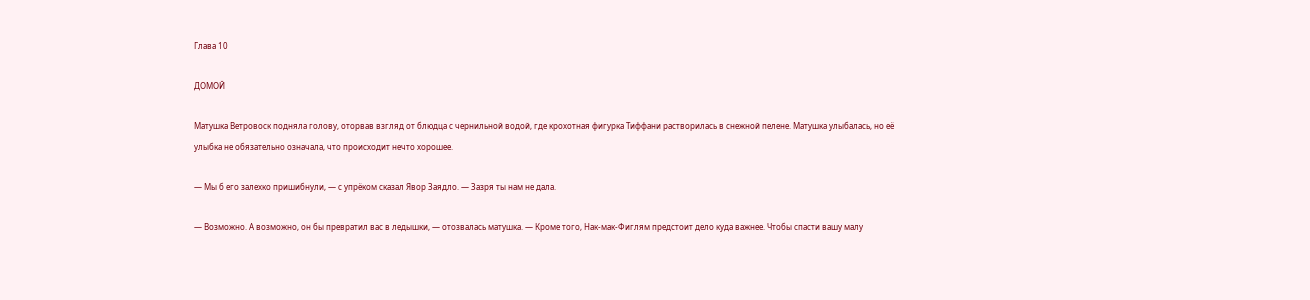Глава 10

ДОМОЙ

Матушка Ветровоск подняла голову, оторвав взгляд от блюдца с чернильной водой, где крохотная фигурка Тиффани растворилась в снежной пелене. Матушка улыбалась, но её улыбка не обязательно означала, что происходит нечто хорошее.

— Мы б его залехко пришибнули, — с упрёком сказал Явор Заядло. — Зазря ты нам не дала.

— Возможно. А возможно, он бы превратил вас в ледышки, — отозвалась матушка. — Кроме того, Нак-мак-Фиглям предстоит дело куда важнее. Чтобы спасти вашу малу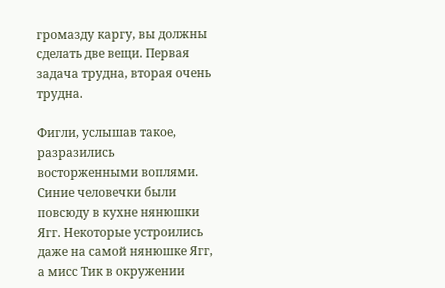громазду каргу, вы должны сделать две вещи. Первая задача трудна, вторая очень трудна.

Фигли, услышав такое, разразились восторженными воплями. Синие человечки были повсюду в кухне нянюшки Ягг. Некоторые устроились даже на самой нянюшке Ягг, а мисс Тик в окружении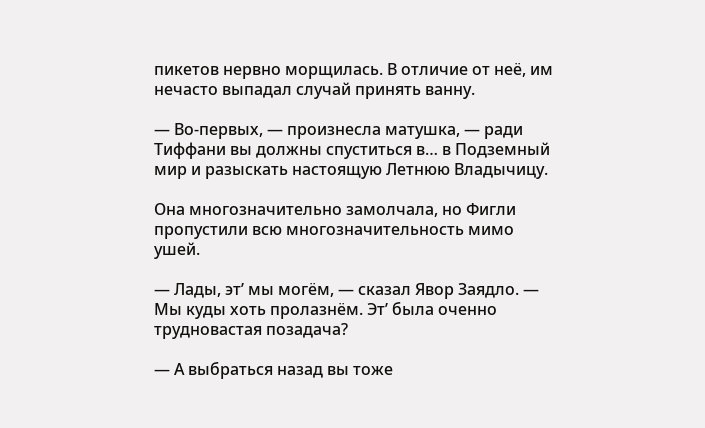пикетов нервно морщилась. В отличие от неё, им нечасто выпадал случай принять ванну.

— Во-первых, — произнесла матушка, — ради Тиффани вы должны спуститься в… в Подземный мир и разыскать настоящую Летнюю Владычицу.

Она многозначительно замолчала, но Фигли пропустили всю многозначительность мимо ушей.

— Лады, эт’ мы могём, — сказал Явор Заядло. — Мы куды хоть пролазнём. Эт’ была оченно трудновастая позадача?

— А выбраться назад вы тоже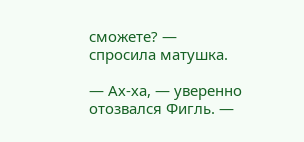сможете? — спросила матушка.

— Ах-ха, — уверенно отозвался Фигль. —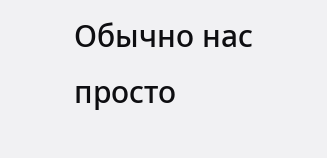Обычно нас просто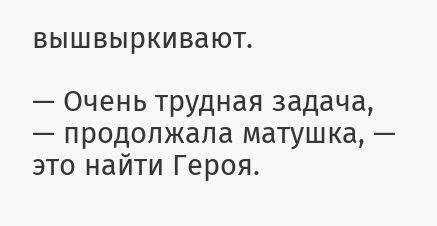вышвыркивают.

— Очень трудная задача, — продолжала матушка, — это найти Героя.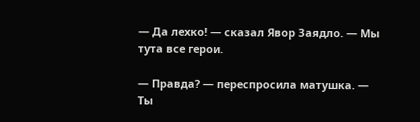— Да лехко! — сказал Явор Заядло. — Мы тута все герои.

— Правда? — переспросила матушка. — Ты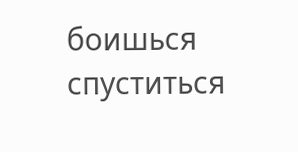боишься спуститься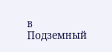в Подземный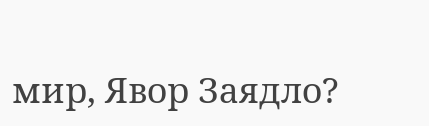мир, Явор Заядло?